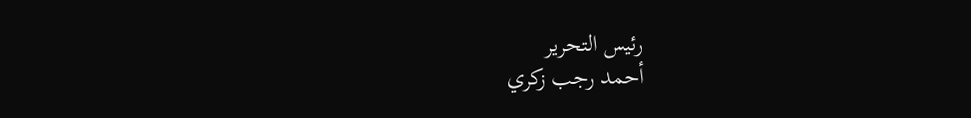رئيس التحرير
أحمد رجب زكري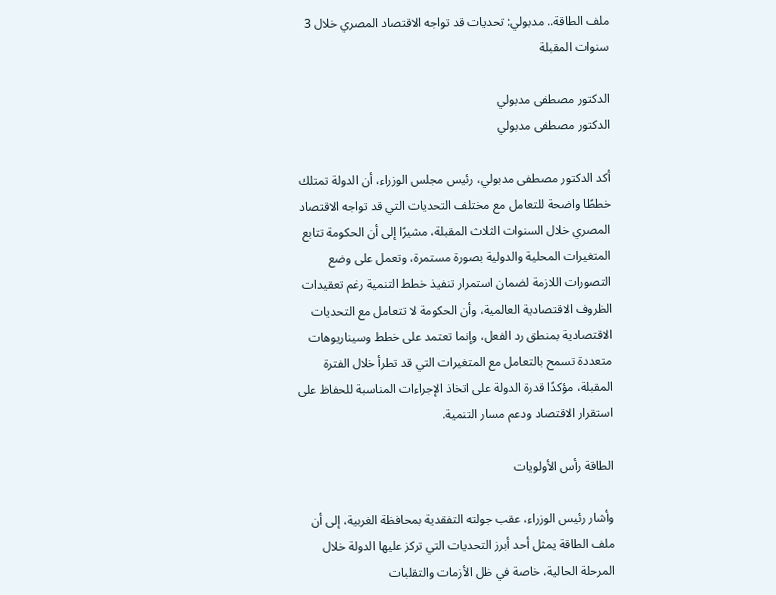ملف الطاقة.. مدبولي: تحديات قد تواجه الاقتصاد المصري خلال 3 سنوات المقبلة

الدكتور مصطفى مدبولي
الدكتور مصطفى مدبولي

أكد الدكتور مصطفى مدبولي، رئيس مجلس الوزراء، أن الدولة تمتلك خططًا واضحة للتعامل مع مختلف التحديات التي قد تواجه الاقتصاد المصري خلال السنوات الثلاث المقبلة، مشيرًا إلى أن الحكومة تتابع المتغيرات المحلية والدولية بصورة مستمرة، وتعمل على وضع التصورات اللازمة لضمان استمرار تنفيذ خطط التنمية رغم تعقيدات الظروف الاقتصادية العالمية، وأن الحكومة لا تتعامل مع التحديات الاقتصادية بمنطق رد الفعل، وإنما تعتمد على خطط وسيناريوهات متعددة تسمح بالتعامل مع المتغيرات التي قد تطرأ خلال الفترة المقبلة، مؤكدًا قدرة الدولة على اتخاذ الإجراءات المناسبة للحفاظ على استقرار الاقتصاد ودعم مسار التنمية.

الطاقة رأس الأولويات

وأشار رئيس الوزراء، عقب جولته التفقدية بمحافظة الغربية، إلى أن ملف الطاقة يمثل أحد أبرز التحديات التي تركز عليها الدولة خلال المرحلة الحالية، خاصة في ظل الأزمات والتقلبات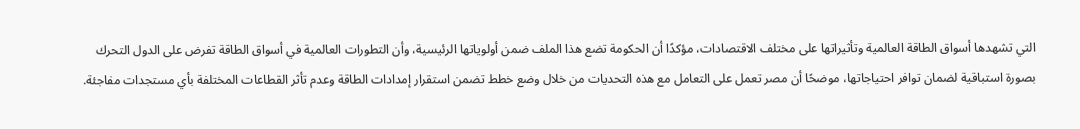التي تشهدها أسواق الطاقة العالمية وتأثيراتها على مختلف الاقتصادات، مؤكدًا أن الحكومة تضع هذا الملف ضمن أولوياتها الرئيسية، وأن التطورات العالمية في أسواق الطاقة تفرض على الدول التحرك بصورة استباقية لضمان توافر احتياجاتها، موضحًا أن مصر تعمل على التعامل مع هذه التحديات من خلال وضع خطط تضمن استقرار إمدادات الطاقة وعدم تأثر القطاعات المختلفة بأي مستجدات مفاجئة.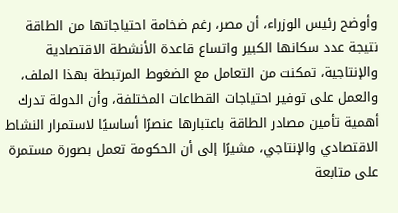وأوضح رئيس الوزراء، أن مصر، رغم ضخامة احتياجاتها من الطاقة نتيجة عدد سكانها الكبير واتساع قاعدة الأنشطة الاقتصادية والإنتاجية، تمكنت من التعامل مع الضغوط المرتبطة بهذا الملف، والعمل على توفير احتياجات القطاعات المختلفة، وأن الدولة تدرك أهمية تأمين مصادر الطاقة باعتبارها عنصرًا أساسيًا لاستمرار النشاط الاقتصادي والإنتاجي، مشيرًا إلى أن الحكومة تعمل بصورة مستمرة على متابعة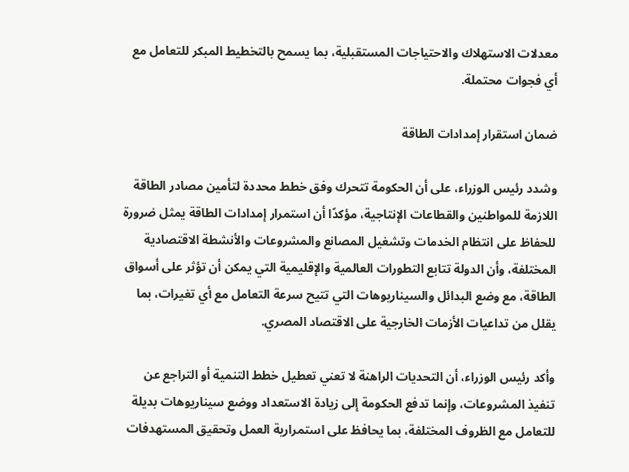معدلات الاستهلاك والاحتياجات المستقبلية، بما يسمح بالتخطيط المبكر للتعامل مع أي فجوات محتملة.

ضمان استقرار إمدادات الطاقة

وشدد رئيس الوزراء، على أن الحكومة تتحرك وفق خطط محددة لتأمين مصادر الطاقة اللازمة للمواطنين والقطاعات الإنتاجية، مؤكدًا أن استمرار إمدادات الطاقة يمثل ضرورة للحفاظ على انتظام الخدمات وتشغيل المصانع والمشروعات والأنشطة الاقتصادية المختلفة، وأن الدولة تتابع التطورات العالمية والإقليمية التي يمكن أن تؤثر على أسواق الطاقة، مع وضع البدائل والسيناريوهات التي تتيح سرعة التعامل مع أي تغيرات، بما يقلل من تداعيات الأزمات الخارجية على الاقتصاد المصري.

وأكد رئيس الوزراء، أن التحديات الراهنة لا تعني تعطيل خطط التنمية أو التراجع عن تنفيذ المشروعات، وإنما تدفع الحكومة إلى زيادة الاستعداد ووضع سيناريوهات بديلة للتعامل مع الظروف المختلفة، بما يحافظ على استمرارية العمل وتحقيق المستهدفات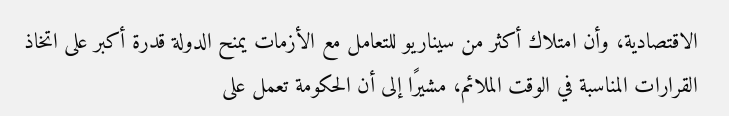الاقتصادية، وأن امتلاك أكثر من سيناريو للتعامل مع الأزمات يمنح الدولة قدرة أكبر على اتخاذ القرارات المناسبة في الوقت الملائم، مشيرًا إلى أن الحكومة تعمل على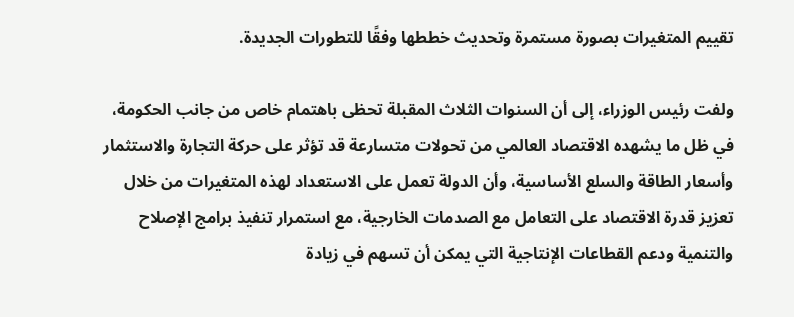تقييم المتغيرات بصورة مستمرة وتحديث خططها وفقًا للتطورات الجديدة.

ولفت رئيس الوزراء، إلى أن السنوات الثلاث المقبلة تحظى باهتمام خاص من جانب الحكومة، في ظل ما يشهده الاقتصاد العالمي من تحولات متسارعة قد تؤثر على حركة التجارة والاستثمار وأسعار الطاقة والسلع الأساسية، وأن الدولة تعمل على الاستعداد لهذه المتغيرات من خلال تعزيز قدرة الاقتصاد على التعامل مع الصدمات الخارجية، مع استمرار تنفيذ برامج الإصلاح والتنمية ودعم القطاعات الإنتاجية التي يمكن أن تسهم في زيادة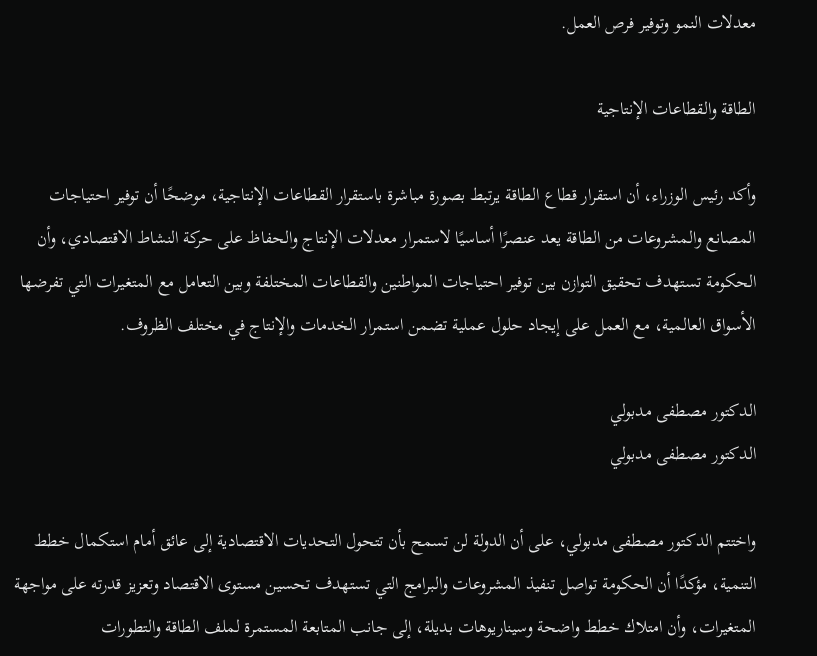معدلات النمو وتوفير فرص العمل.

الطاقة والقطاعات الإنتاجية

وأكد رئيس الوزراء، أن استقرار قطاع الطاقة يرتبط بصورة مباشرة باستقرار القطاعات الإنتاجية، موضحًا أن توفير احتياجات المصانع والمشروعات من الطاقة يعد عنصرًا أساسيًا لاستمرار معدلات الإنتاج والحفاظ على حركة النشاط الاقتصادي، وأن الحكومة تستهدف تحقيق التوازن بين توفير احتياجات المواطنين والقطاعات المختلفة وبين التعامل مع المتغيرات التي تفرضها الأسواق العالمية، مع العمل على إيجاد حلول عملية تضمن استمرار الخدمات والإنتاج في مختلف الظروف.

الدكتور مصطفى مدبولي
الدكتور مصطفى مدبولي

واختتم الدكتور مصطفى مدبولي، على أن الدولة لن تسمح بأن تتحول التحديات الاقتصادية إلى عائق أمام استكمال خطط التنمية، مؤكدًا أن الحكومة تواصل تنفيذ المشروعات والبرامج التي تستهدف تحسين مستوى الاقتصاد وتعزيز قدرته على مواجهة المتغيرات، وأن امتلاك خطط واضحة وسيناريوهات بديلة، إلى جانب المتابعة المستمرة لملف الطاقة والتطورات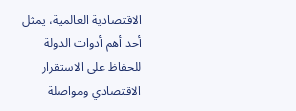الاقتصادية العالمية، يمثل أحد أهم أدوات الدولة للحفاظ على الاستقرار الاقتصادي ومواصلة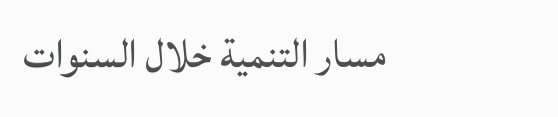مسار التنمية خلال السنوات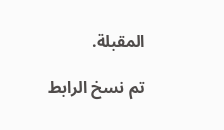المقبلة.

تم نسخ الرابط